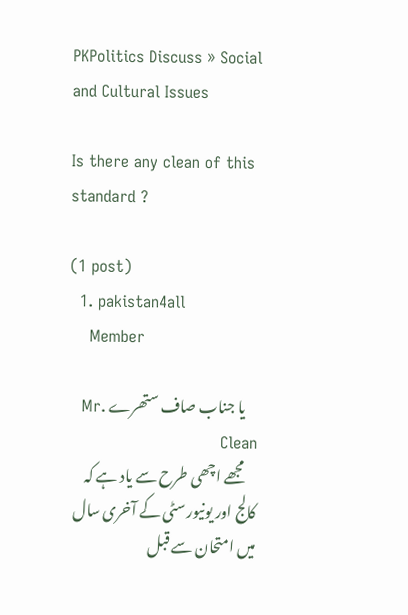PKPolitics Discuss » Social and Cultural Issues

Is there any clean of this standard ?

(1 post)
  1. pakistan4all
    Member

    یا جناب صاف ستھرے Mr. Clean
    مجھے اچھی طرح سے یاد ہے کہ کالج اور یونیورسٹی کے آخری سال میں امتحان سے قبل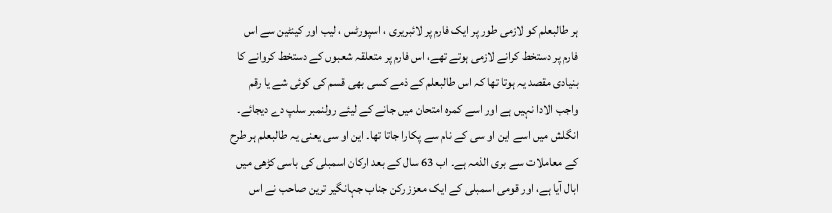ہر طالبعلم کو لازمی طور پر ایک فارم پر لائبریری ، اسپورٹس ، لیب اور کینٹین سے اس فارم پر دستخط کرانے لازمی ہوتے تھے، اس فارم پر متعلقہ شعبوں کے دستخط کروانے کا بنیادی مقصد یہ ہوتا تھا کہ اس طالبعلم کے ذمے کسی بھی قسم کی کوئی شے یا رقم واجب الادا نہیں ہے اور اسے کمرہ امتحان میں جانے کے لیئے رولنمبر سلپ دے دیجائے۔ انگلش میں اسے این او سی کے نام سے پکارا جاتا تھا۔ این او سی یعنی یہ طالبعلم ہر طرح کے معاملات سے بری الذمہ ہے۔ اب 63 سال کے بعد ارکان اسمبلی کی باسی کڑھی میں ابال آیا ہے، اور قومی اسمبلی کے ایک معزز رکن جناب جہانگیر ترین صاحب نے اس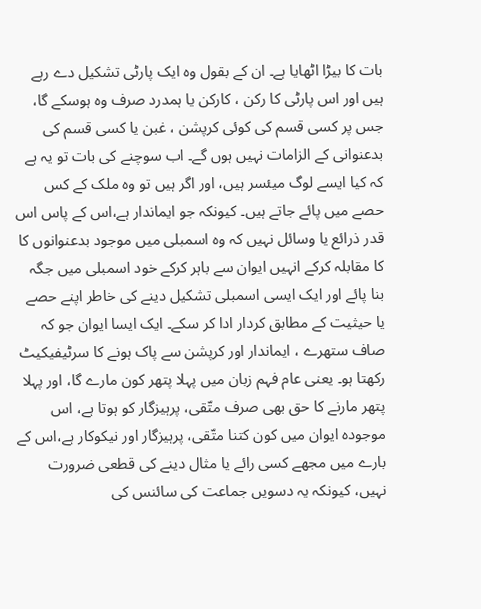بات کا بیڑا اٹھایا ہے۔ ان کے بقول وہ ایک پارٹی تشکیل دے رہے ہیں اور اس پارٹی کا رکن ، کارکن یا ہمدرد صرف وہ ہوسکے گا، جس پر کسی قسم کی کوئی کرپشن ، غبن یا کسی قسم کی بدعنوانی کے الزامات نہیں ہوں گے۔ اب سوچنے کی بات تو یہ ہے کہ کیا ایسے لوگ میئسر ہیں، اور اگر ہیں تو وہ ملک کے کس حصے میں پائے جاتے ہیں۔ کیونکہ جو ایماندار ہے،اس کے پاس اس قدر ذرائع یا وسائل نہیں کہ وہ اسمبلی میں موجود بدعنوانوں کا کا مقابلہ کرکے انہیں ایوان سے باہر کرکے خود اسمبلی میں جگہ بنا پائے اور ایک ایسی اسمبلی تشکیل دینے کی خاطر اپنے حصے یا حیثیت کے مطابق کردار ادا کر سکے۔ ایک ایسا ایوان جو کہ صاف ستھرے ، ایماندار اور کرپشن سے پاک ہونے کا سرٹیفیکیٹ رکھتا ہو۔ یعنی عام فہم زبان میں پہلا پتھر کون مارے گا، اور پہلا پتھر مارنے کا حق بھی صرف متّقی، پرہیزگار کو ہوتا ہے، اس موجودہ ایوان میں کون کتنا متّقی، پرہیزگار اور نیکوکار ہے،اس کے بارے میں مجھے کسی رائے یا مثال دینے کی قطعی ضرورت نہیں، کیونکہ یہ دسویں جماعت کی سائنس کی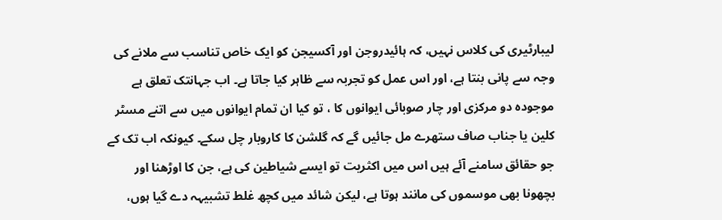لیبارٹیری کی کلاس نہیں، کہ ہائیدروجن اور آکسیجن کو ایک خاص تناسب سے ملانے کی وجہ سے پانی بنتا ہے، اور اس عمل کو تجربہ سے ظاہر کیا جاتا ہے۔ اب جہانتک تعلق ہے موجودہ دو مرکزی اور چار صوبائی ایوانوں کا ، تو کیا ان تمام ایوانوں میں سے اتنے مسٹر کلین یا جناب صاف ستھرے مل جائيں گے کہ گلشن کا کاروبار چل سکے۔ کیونکہ اب تک کے جو حقائق سامنے آئے ہیں اس میں اکثریت تو ایسے شیاطین کی ہے، جن کا اوڑھنا اور بچھونا بھی موسموں کی مانند ہوتا ہے، لیکن شائد میں کچھ غلط تشبیہہ دے گیا ہوں،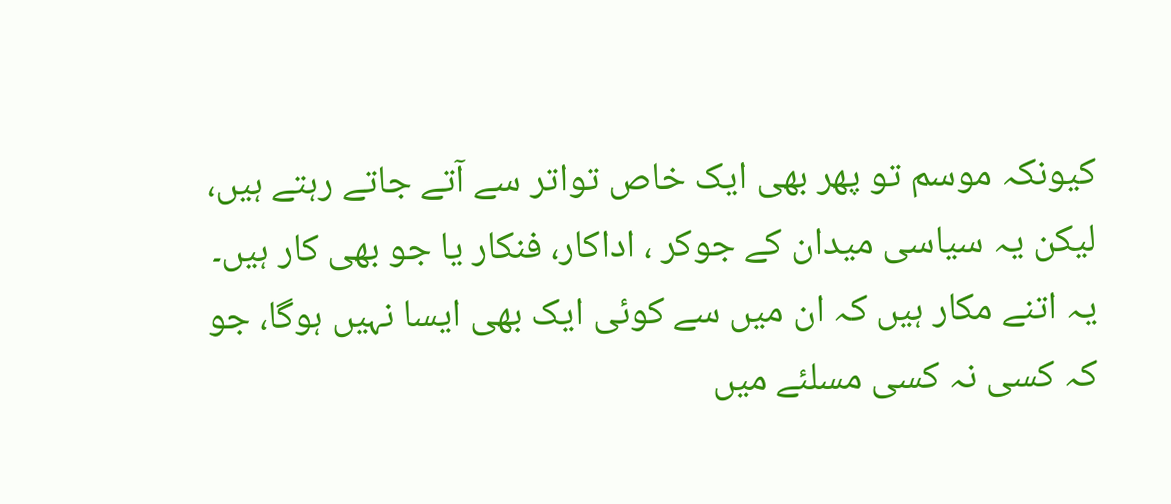کیونکہ موسم تو پھر بھی ایک خاص تواتر سے آتے جاتے رہتے ہیں، لیکن یہ سیاسی میدان کے جوکر ، اداکار، فنکار یا جو بھی کار ہیں۔ یہ اتنے مکار ہیں کہ ان میں سے کوئی ایک بھی ایسا نہیں ہوگا، جو کہ کسی نہ کسی مسلئے میں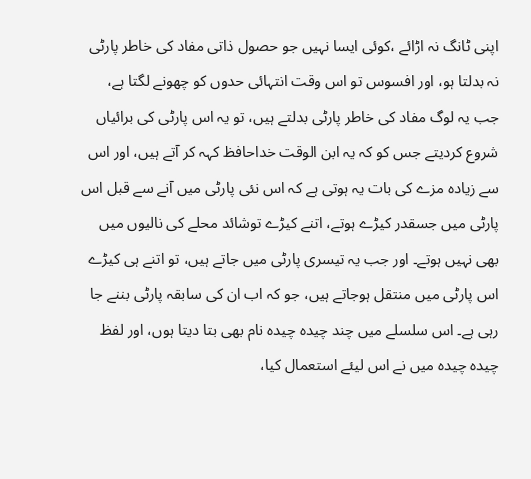اپنی ٹانگ نہ اڑائے ،کوئی ایسا نہیں جو حصول ذاتی مفاد کی خاطر پارٹی نہ بدلتا ہو، اور افسوس تو اس وقت انتہائی حدوں کو چھونے لگتا ہے، جب یہ لوگ مفاد کی خاطر پارٹی بدلتے ہیں، تو یہ اس پارٹی کی برائیاں شروع کردیتے جس کو کہ یہ ابن الوقت خداحافظ کہہ کر آتے ہیں، اور اس سے زیادہ مزے کی بات یہ ہوتی ہے کہ اس نئی پارٹی میں آنے سے قبل اس پارٹی میں جسقدر کیڑے ہوتے، اتنے کیڑے توشائد محلے کی نالیوں میں بھی نہیں ہوتے۔ اور جب یہ تیسری پارٹی میں جاتے ہیں، تو اتنے ہی کیڑے اس پارٹی میں منتقل ہوجاتے ہیں، جو کہ اب ان کی سابقہ پارٹی بننے جا رہی ہے۔ اس سلسلے میں چند چیدہ چیدہ نام بھی بتا دیتا ہوں، اور لفظ چیدہ چیدہ میں نے اس لیئے استعمال کیا،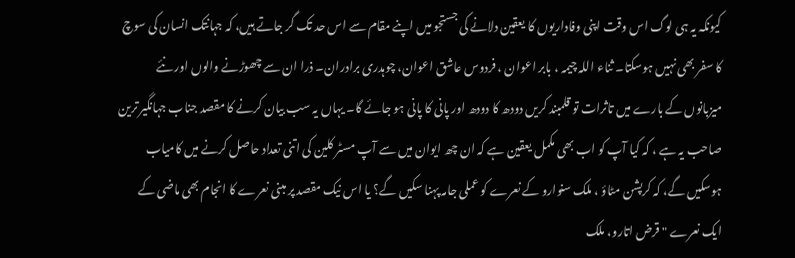کیونکہ یہ ہی لوگ اس وقت اپنی وفاداریوں کا یعقین دلانے کی جستجو میں اپنے مقام سے اس حد تک گر جاتے ہیں، کہ جہانتک انسان کی سوچ کا سفر بھی نہیں ہوسکتا۔ ثناء اللہ چیمہ ، بابر اعوان ، فردوس عاشق اعوان، چوہدری برادران۔ ذرا ان سے چھوڑنے والوں اور نئے میزبانوں کے بارے میں تاثرات تو قلمبند کریں دودھ کا دودھ اور پانی کا پانی ہو جائے گا۔ یہاں یہ سب بیان کرنے کا مقصد جناب جہانگیر ترین صاحب یہ ہے ، کہ کیا آپ کو اب بھی مکمل یعقین ہے کہ ان چھ ایوان میں سے آپ مسٹر کلین کی اتنی تعداد حاصل کرنے میں کامیاب ہوسکیں گے، کہ کرپشن مٹاؤ ، ملک سنوارو کے نعرے کو عملی جامہ پہنا سکیں گے؟ یا اس نیک مقصد پر مبنی نعرے کا انجام بھی ماضی کے ایک نعرے " قرض اتارو، ملک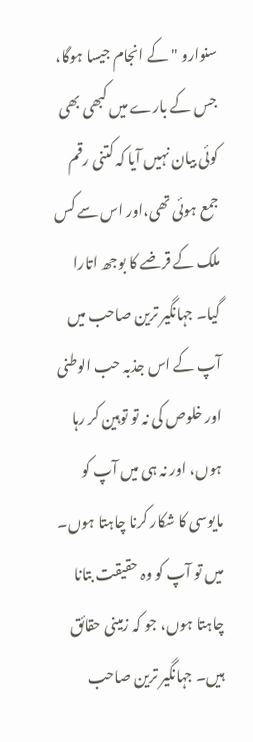سنوارو " کے انجام جیسا ہوگا، جس کے بارے میں کبھی بھی کوئی بیان نہیں آیا کہ کتنی رقم جمع ہوئی تھی،اور اس سے کس ملک کے قرضے کا بوجھ اتارا گیا۔ جہانگیر ترین صاحب میں آپ کے اس جذبہ حب الوطنی اور خلوص کی نہ تو توہین کر رہا ہوں، اور نہ ہی میں آپ کو مایوسی کا شکار کرنا چاہتا ہوں۔ میں تو آپ کو وہ حقیقت بتانا چاہتا ہوں، جو کہ زمینی حقائق ہیں۔ جہانگیر ترین صاحب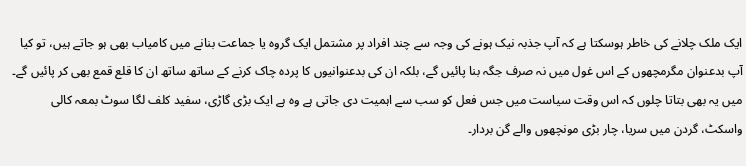ایک ملک چلانے کی خاطر ہوسکتا ہے کہ آپ جذبہ نیک ہونے کی وجہ سے چند افراد پر مشتمل ایک گروہ یا جماعت بنانے میں کامیاب بھی ہو جاتے ہیں، تو کیا آپ بدعنوان مگرمچھوں کے اس غول میں نہ صرف جگہ بنا پائیں گے، بلکہ ان کی بدعنوانیوں کا پردہ چاک کرنے کے ساتھ ساتھ ان کا قلع قمع بھی کر پائيں گے۔ میں یہ بھی بتاتا چلوں کہ اس وقت سیاست میں جس فعل کو سب سے اہمیت دی جاتی ہے وہ ہے ایک بڑی گاڑی، سفید کلف لگا سوٹ بمعہ کالی واسکٹ، گردن میں سریا، چار بڑی مونچھوں والے گن بردار۔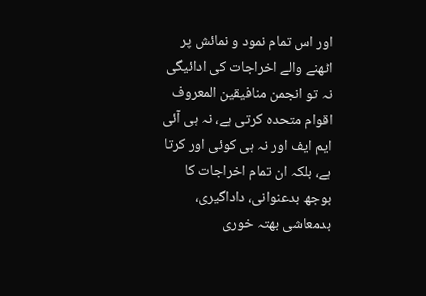اور اس تمام نمود و نمائش پر اٹھنے والے اخراجات کی ادائیگی نہ تو انجمن منافیقین المعروف اقوام متحدہ کرتی ہے، نہ ہی آئی ایم ایف اور نہ ہی کوئی اور کرتا ہے، بلکہ ان تمام اخراجات کا بوجھ بدعنوانی، داداگیری، بدمعاشی بھتہ خوری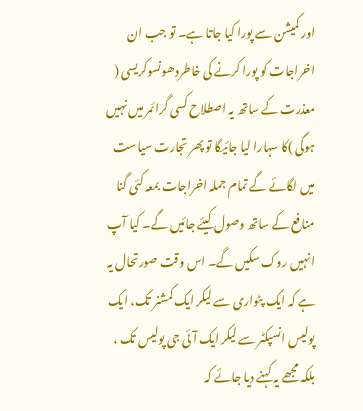اور کمیشن سے پورا کیا جاتا ہے۔ تو جب ان اخراجات کو پورا کرنے کی خاطردھونسوکریسی ( معذرت کے ساتھ یہ اصطلاح کسی گرائمر میں نہیں ہوگی )کا سہارا لیا جائیگا تو پھر تجارت سیاست میں لگائے گے تمام جملہ اخراجات بمعہ کئی گنا منافع کے ساتھ وصول کیئے جائیں گے۔ کیا آپ انہیں روک سکیں گے۔ اس وقت صورتحال یہ ہے کہ ایک پٹواری سے لیکر ایک کمشنر تک، ایک پولیس انسپکٹر سے لیکر ایک آئی جی پولیس تک ، بلکہ مجھے یہ کہنے دیا جائے کہ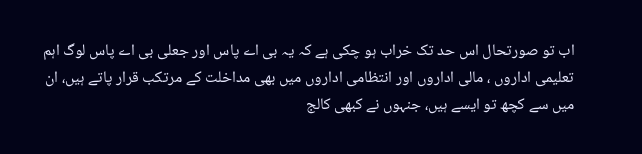اب تو صورتحال اس حد تک خراب ہو چکی ہے کہ یہ بی اے پاس اور جعلی بی اے پاس لوگ اہم تعلیمی اداروں ، مالی اداروں اور انتظامی اداروں میں بھی مداخلت کے مرتکب قرار پاتے ہیں، ان میں سے کچھ تو ایسے ہیں، جنہوں نے کبھی کالج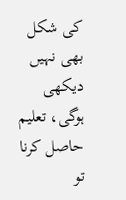کی شکل بھی نہيں دیکھی ہوگی، تعلیم حاصل کرنا تو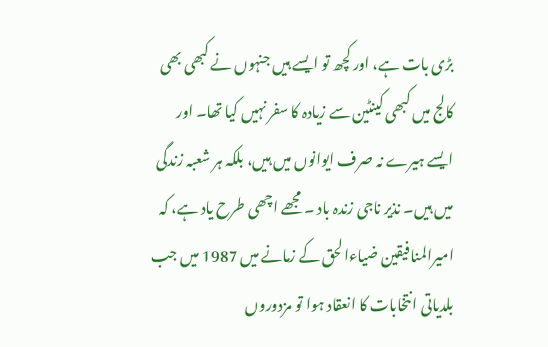بڑی بات ہے، اور کچھ تو ایسے ہیں جنہوں نے کبھی بھی کالج میں کبھی کینٹین سے زیادہ کا سفر نہیں کیا تھا۔ اور ایسے ہیرے نہ صرف ایوانوں میں ہیں، بلکہ ہر شعبہ زندگی میں ہیں۔ نذیر ناجی زندہ باد ۔ مجھے اچھی طرح یاد ہے، کہ امیرالمنافیقین ضیاءالحق کے زمانے میں 1987 میں جب بلدیاتی انتخابات کا انعقاد ہوا تو مزدوروں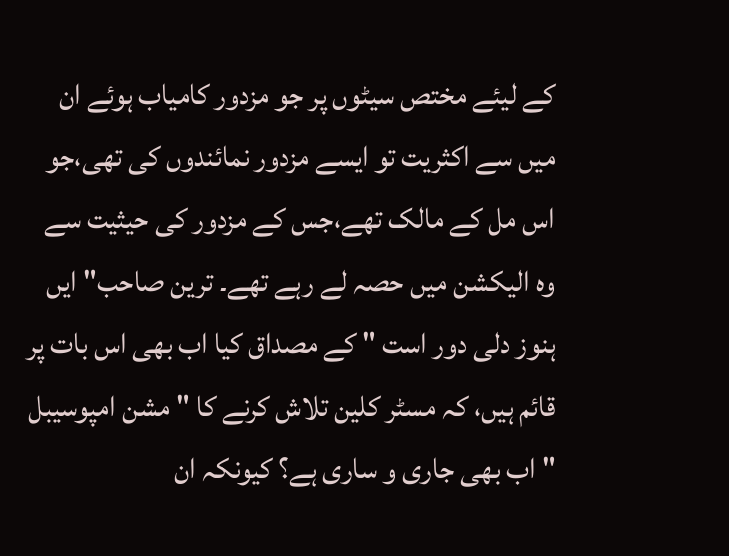کے ليئے مختص سیٹوں پر جو مزدور کامیاب ہوئے ان میں سے اکثریت تو ایسے مزدور نمائندوں کی تھی،جو اس مل کے مالک تھے،جس کے مزدور کی حیثیت سے وہ الیکشن میں حصہ لے رہے تھے۔ ترین صاحب" ایں ہنوز دلی دور است " کے مصداق کیا اب بھی اس بات پر قائم ہیں، کہ مسٹر کلین تلاش کرنے کا " مشن امپوسیبل " اب بھی جاری و ساری ہے؟ کیونکہ ان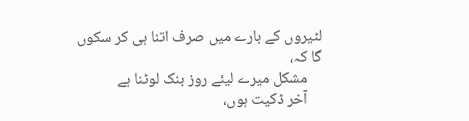لٹیروں کے بارے میں صرف اتنا ہی کر سکوں گا کہ،
    مشکل میرے لیئے روز بنک لوٹنا ہے
    آخر ڈکیت ہوں،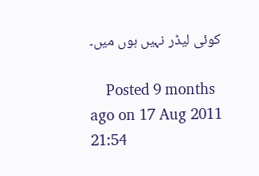کوئی لیڈر نہیں ہوں میں۔

    Posted 9 months ago on 17 Aug 2011 21:54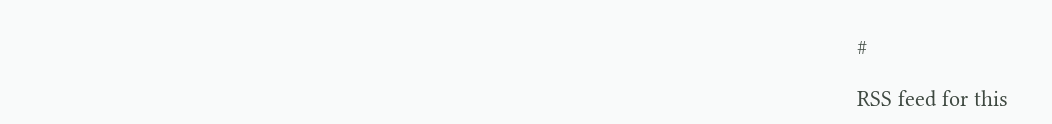#

RSS feed for this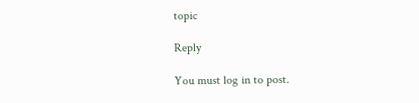topic

Reply

You must log in to post.